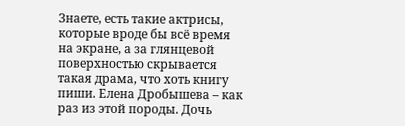Знаете, есть такие актрисы, которые вроде бы всё время на экране, а за глянцевой поверхностью скрывается такая драма, что хоть книгу пиши. Елена Дробышева – как раз из этой породы. Дочь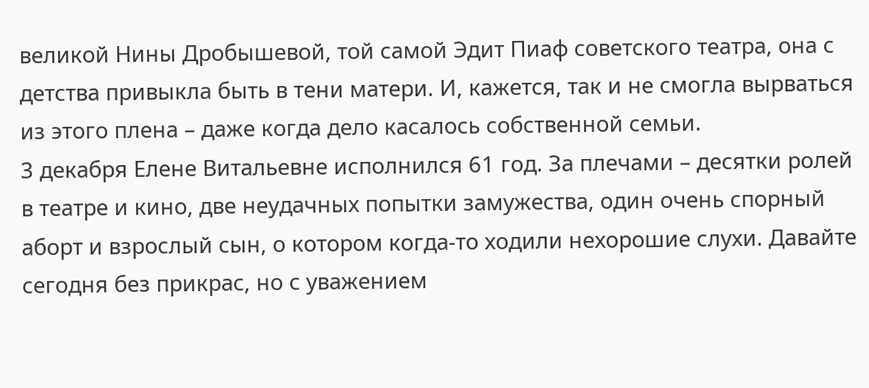великой Нины Дробышевой, той самой Эдит Пиаф советского театра, она с детства привыкла быть в тени матери. И, кажется, так и не смогла вырваться из этого плена – даже когда дело касалось собственной семьи.
3 декабря Елене Витальевне исполнился 61 год. За плечами – десятки ролей в театре и кино, две неудачных попытки замужества, один очень спорный аборт и взрослый сын, о котором когда-то ходили нехорошие слухи. Давайте сегодня без прикрас, но с уважением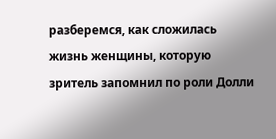разберемся, как сложилась жизнь женщины, которую зритель запомнил по роли Долли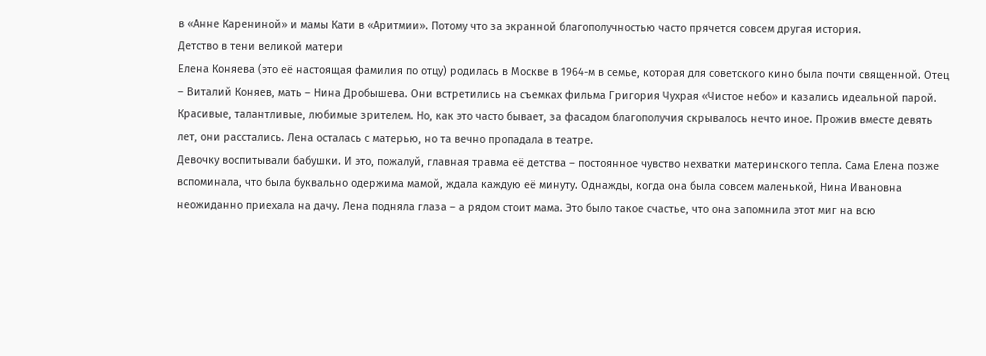в «Анне Карениной» и мамы Кати в «Аритмии». Потому что за экранной благополучностью часто прячется совсем другая история.
Детство в тени великой матери
Елена Коняева (это её настоящая фамилия по отцу) родилась в Москве в 1964-м в семье, которая для советского кино была почти священной. Отец – Виталий Коняев, мать – Нина Дробышева. Они встретились на съемках фильма Григория Чухрая «Чистое небо» и казались идеальной парой. Красивые, талантливые, любимые зрителем. Но, как это часто бывает, за фасадом благополучия скрывалось нечто иное. Прожив вместе девять лет, они расстались. Лена осталась с матерью, но та вечно пропадала в театре.
Девочку воспитывали бабушки. И это, пожалуй, главная травма её детства – постоянное чувство нехватки материнского тепла. Сама Елена позже вспоминала, что была буквально одержима мамой, ждала каждую её минуту. Однажды, когда она была совсем маленькой, Нина Ивановна неожиданно приехала на дачу. Лена подняла глаза – а рядом стоит мама. Это было такое счастье, что она запомнила этот миг на всю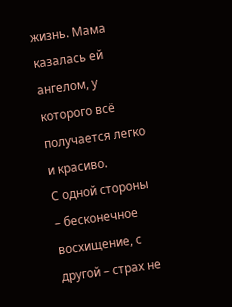жизнь. Мама казалась ей ангелом, у которого всё получается легко и красиво.
С одной стороны – бесконечное восхищение, с другой – страх не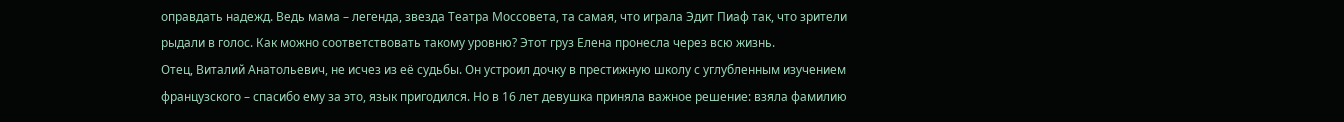оправдать надежд. Ведь мама – легенда, звезда Театра Моссовета, та самая, что играла Эдит Пиаф так, что зрители рыдали в голос. Как можно соответствовать такому уровню? Этот груз Елена пронесла через всю жизнь.
Отец, Виталий Анатольевич, не исчез из её судьбы. Он устроил дочку в престижную школу с углубленным изучением французского – спасибо ему за это, язык пригодился. Но в 16 лет девушка приняла важное решение: взяла фамилию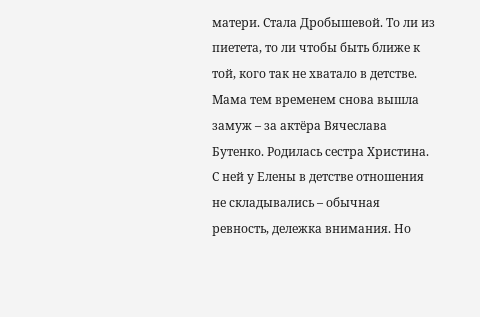матери. Стала Дробышевой. То ли из пиетета, то ли чтобы быть ближе к той, кого так не хватало в детстве.
Мама тем временем снова вышла замуж – за актёра Вячеслава Бутенко. Родилась сестра Христина. С ней у Елены в детстве отношения не складывались – обычная ревность, дележка внимания. Но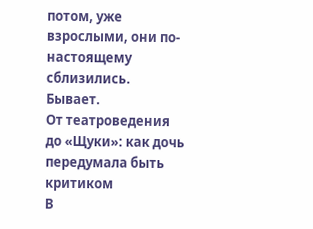потом, уже взрослыми, они по-настоящему сблизились. Бывает.
От театроведения до «Щуки»: как дочь передумала быть критиком
В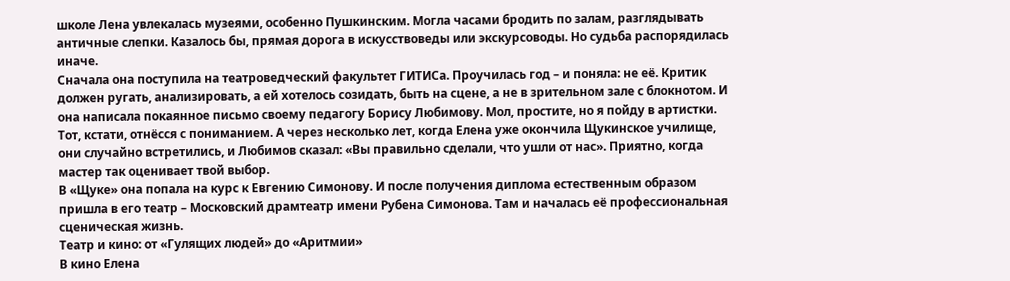школе Лена увлекалась музеями, особенно Пушкинским. Могла часами бродить по залам, разглядывать античные слепки. Казалось бы, прямая дорога в искусствоведы или экскурсоводы. Но судьба распорядилась иначе.
Сначала она поступила на театроведческий факультет ГИТИСа. Проучилась год – и поняла: не её. Критик должен ругать, анализировать, а ей хотелось созидать, быть на сцене, а не в зрительном зале с блокнотом. И она написала покаянное письмо своему педагогу Борису Любимову. Мол, простите, но я пойду в артистки. Тот, кстати, отнёсся с пониманием. А через несколько лет, когда Елена уже окончила Щукинское училище, они случайно встретились, и Любимов сказал: «Вы правильно сделали, что ушли от нас». Приятно, когда мастер так оценивает твой выбор.
В «Щуке» она попала на курс к Евгению Симонову. И после получения диплома естественным образом пришла в его театр – Московский драмтеатр имени Рубена Симонова. Там и началась её профессиональная сценическая жизнь.
Театр и кино: от «Гулящих людей» до «Аритмии»
В кино Елена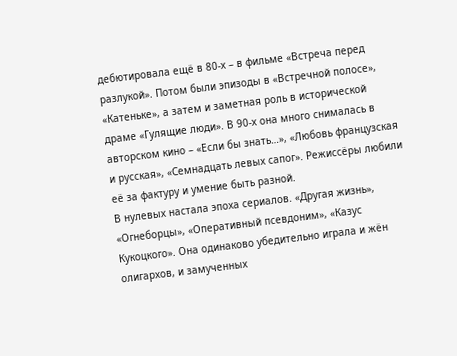дебютировала ещё в 80-х – в фильме «Встреча перед разлукой». Потом были эпизоды в «Встречной полосе», «Катеньке», а затем и заметная роль в исторической драме «Гулящие люди». В 90-х она много снималась в авторском кино – «Если бы знать…», «Любовь французская и русская», «Семнадцать левых сапог». Режиссёры любили её за фактуру и умение быть разной.
В нулевых настала эпоха сериалов. «Другая жизнь», «Огнеборцы», «Оперативный псевдоним», «Казус Кукоцкого». Она одинаково убедительно играла и жён олигархов, и замученных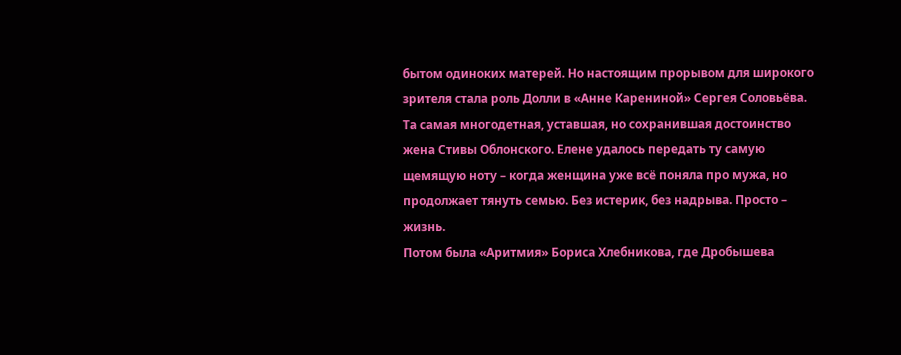бытом одиноких матерей. Но настоящим прорывом для широкого зрителя стала роль Долли в «Анне Карениной» Сергея Соловьёва. Та самая многодетная, уставшая, но сохранившая достоинство жена Стивы Облонского. Елене удалось передать ту самую щемящую ноту – когда женщина уже всё поняла про мужа, но продолжает тянуть семью. Без истерик, без надрыва. Просто – жизнь.
Потом была «Аритмия» Бориса Хлебникова, где Дробышева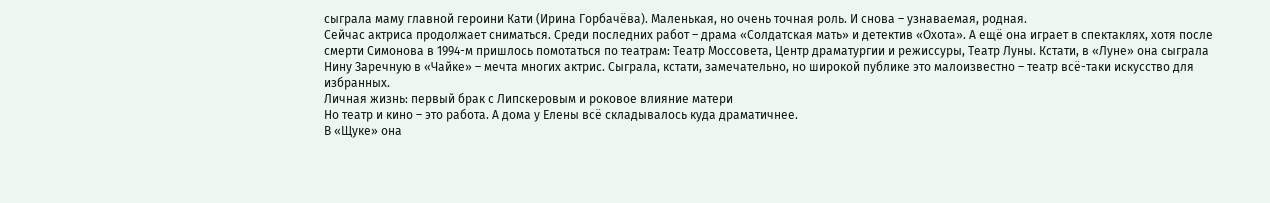сыграла маму главной героини Кати (Ирина Горбачёва). Маленькая, но очень точная роль. И снова – узнаваемая, родная.
Сейчас актриса продолжает сниматься. Среди последних работ – драма «Солдатская мать» и детектив «Охота». А ещё она играет в спектаклях, хотя после смерти Симонова в 1994-м пришлось помотаться по театрам: Театр Моссовета, Центр драматургии и режиссуры, Театр Луны. Кстати, в «Луне» она сыграла Нину Заречную в «Чайке» – мечта многих актрис. Сыграла, кстати, замечательно, но широкой публике это малоизвестно – театр всё-таки искусство для избранных.
Личная жизнь: первый брак с Липскеровым и роковое влияние матери
Но театр и кино – это работа. А дома у Елены всё складывалось куда драматичнее.
В «Щуке» она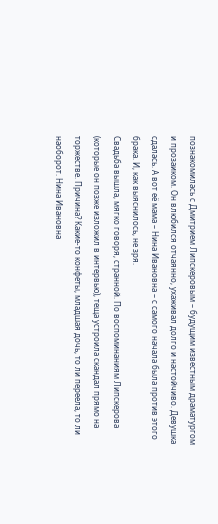познакомилась с Дмитрием Липскеровым – будущим известным драматургом и прозаиком. Он влюбился отчаянно, ухаживал долго и настойчиво. Девушка сдалась. А вот её мама – Нина Ивановна – с самого начала была против этого брака. И, как выяснилось, не зря.
Свадьба вышла, мягко говоря, странной. По воспоминаниям Липскерова (которые он позже изложил в интервью), теща устроила скандал прямо на торжестве. Причина? Какие-то конфеты, младшая дочь, то ли переела, то ли наоборот. Нина Ивановна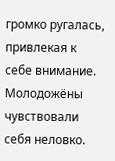громко ругалась, привлекая к себе внимание. Молодожёны чувствовали себя неловко.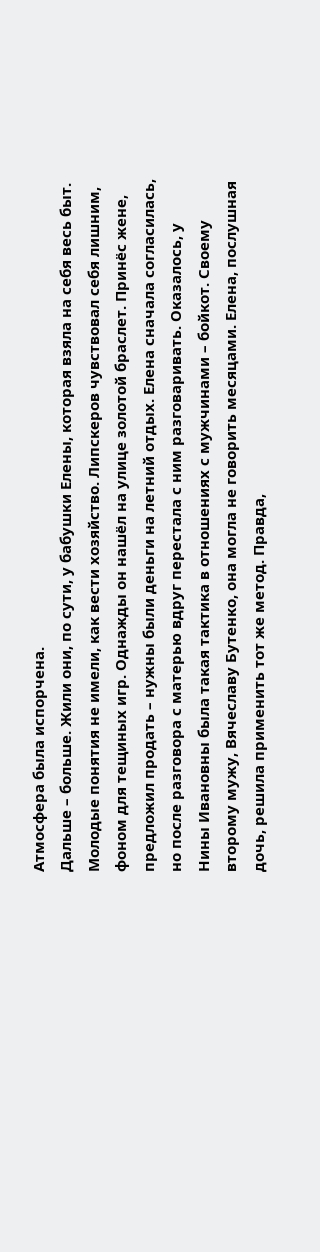Атмосфера была испорчена.
Дальше – больше. Жили они, по сути, у бабушки Елены, которая взяла на себя весь быт. Молодые понятия не имели, как вести хозяйство. Липскеров чувствовал себя лишним, фоном для тещиных игр. Однажды он нашёл на улице золотой браслет. Принёс жене, предложил продать – нужны были деньги на летний отдых. Елена сначала согласилась, но после разговора с матерью вдруг перестала с ним разговаривать. Оказалось, у Нины Ивановны была такая тактика в отношениях с мужчинами – бойкот. Своему второму мужу, Вячеславу Бутенко, она могла не говорить месяцами. Елена, послушная дочь, решила применить тот же метод. Правда,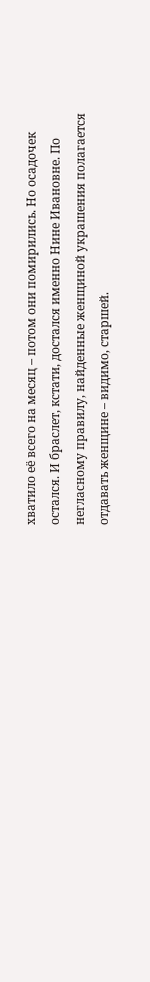хватило её всего на месяц – потом они помирились. Но осадочек остался. И браслет, кстати, достался именно Нине Ивановне. По негласному правилу, найденные женщиной украшения полагается отдавать женщине – видимо, старшей.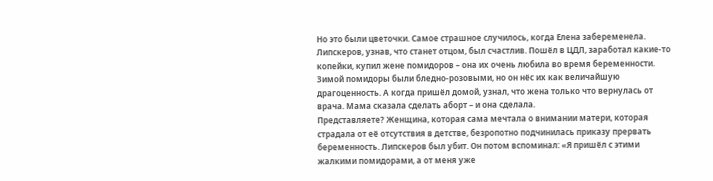Но это были цветочки. Самое страшное случилось, когда Елена забеременела. Липскеров, узнав, что станет отцом, был счастлив. Пошёл в ЦДЛ, заработал какие-то копейки, купил жене помидоров – она их очень любила во время беременности. Зимой помидоры были бледно-розовыми, но он нёс их как величайшую драгоценность. А когда пришёл домой, узнал, что жена только что вернулась от врача. Мама сказала сделать аборт – и она сделала.
Представляете? Женщина, которая сама мечтала о внимании матери, которая страдала от её отсутствия в детстве, безропотно подчинилась приказу прервать беременность. Липскеров был убит. Он потом вспоминал: «Я пришёл с этими жалкими помидорами, а от меня уже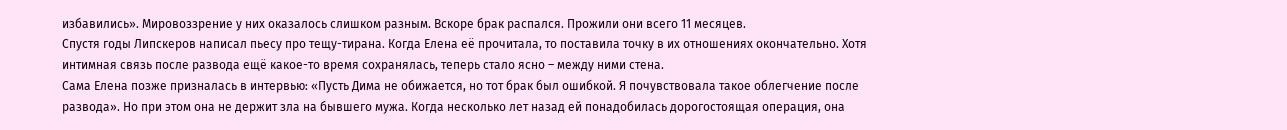избавились». Мировоззрение у них оказалось слишком разным. Вскоре брак распался. Прожили они всего 11 месяцев.
Спустя годы Липскеров написал пьесу про тещу-тирана. Когда Елена её прочитала, то поставила точку в их отношениях окончательно. Хотя интимная связь после развода ещё какое-то время сохранялась, теперь стало ясно – между ними стена.
Сама Елена позже призналась в интервью: «Пусть Дима не обижается, но тот брак был ошибкой. Я почувствовала такое облегчение после развода». Но при этом она не держит зла на бывшего мужа. Когда несколько лет назад ей понадобилась дорогостоящая операция, она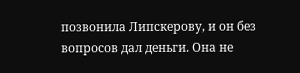позвонила Липскерову, и он без вопросов дал деньги. Она не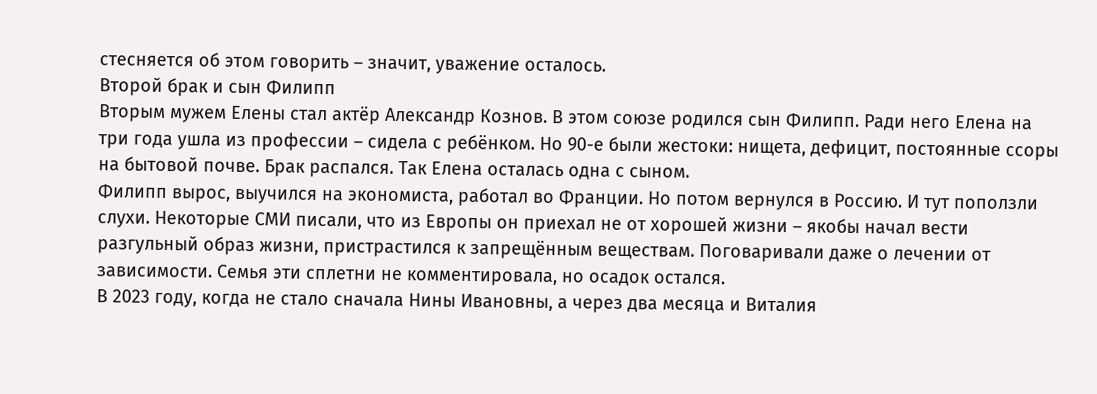стесняется об этом говорить – значит, уважение осталось.
Второй брак и сын Филипп
Вторым мужем Елены стал актёр Александр Кознов. В этом союзе родился сын Филипп. Ради него Елена на три года ушла из профессии – сидела с ребёнком. Но 90-е были жестоки: нищета, дефицит, постоянные ссоры на бытовой почве. Брак распался. Так Елена осталась одна с сыном.
Филипп вырос, выучился на экономиста, работал во Франции. Но потом вернулся в Россию. И тут поползли слухи. Некоторые СМИ писали, что из Европы он приехал не от хорошей жизни – якобы начал вести разгульный образ жизни, пристрастился к запрещённым веществам. Поговаривали даже о лечении от зависимости. Семья эти сплетни не комментировала, но осадок остался.
В 2023 году, когда не стало сначала Нины Ивановны, а через два месяца и Виталия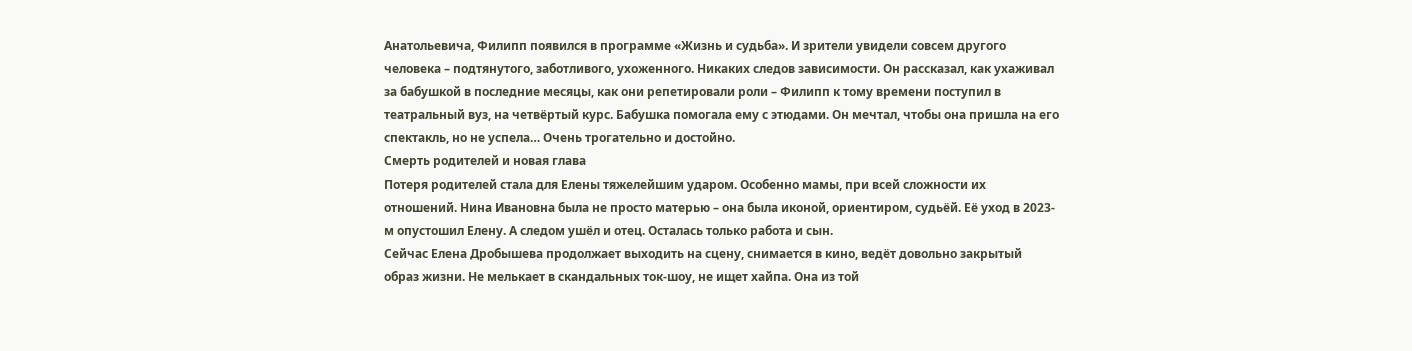Анатольевича, Филипп появился в программе «Жизнь и судьба». И зрители увидели совсем другого человека – подтянутого, заботливого, ухоженного. Никаких следов зависимости. Он рассказал, как ухаживал за бабушкой в последние месяцы, как они репетировали роли – Филипп к тому времени поступил в театральный вуз, на четвёртый курс. Бабушка помогала ему с этюдами. Он мечтал, чтобы она пришла на его спектакль, но не успела… Очень трогательно и достойно.
Смерть родителей и новая глава
Потеря родителей стала для Елены тяжелейшим ударом. Особенно мамы, при всей сложности их отношений. Нина Ивановна была не просто матерью – она была иконой, ориентиром, судьёй. Её уход в 2023-м опустошил Елену. А следом ушёл и отец. Осталась только работа и сын.
Сейчас Елена Дробышева продолжает выходить на сцену, снимается в кино, ведёт довольно закрытый образ жизни. Не мелькает в скандальных ток-шоу, не ищет хайпа. Она из той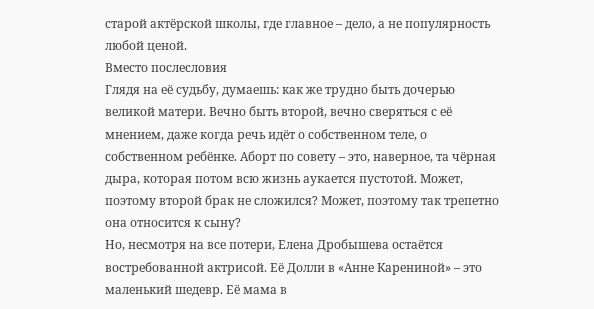старой актёрской школы, где главное – дело, а не популярность любой ценой.
Вместо послесловия
Глядя на её судьбу, думаешь: как же трудно быть дочерью великой матери. Вечно быть второй, вечно сверяться с её мнением, даже когда речь идёт о собственном теле, о собственном ребёнке. Аборт по совету – это, наверное, та чёрная дыра, которая потом всю жизнь аукается пустотой. Может, поэтому второй брак не сложился? Может, поэтому так трепетно она относится к сыну?
Но, несмотря на все потери, Елена Дробышева остаётся востребованной актрисой. Её Долли в «Анне Карениной» – это маленький шедевр. Её мама в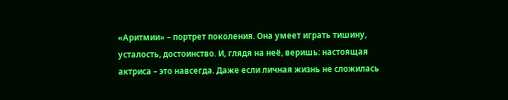«Аритмии» – портрет поколения. Она умеет играть тишину, усталость, достоинство. И, глядя на неё, веришь: настоящая актриса – это навсегда. Даже если личная жизнь не сложилась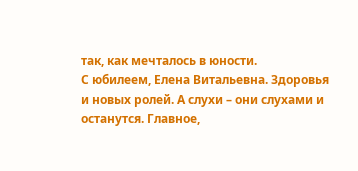так, как мечталось в юности.
С юбилеем, Елена Витальевна. Здоровья и новых ролей. А слухи – они слухами и останутся. Главное,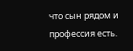что сын рядом и профессия есть.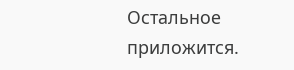Остальное приложится.